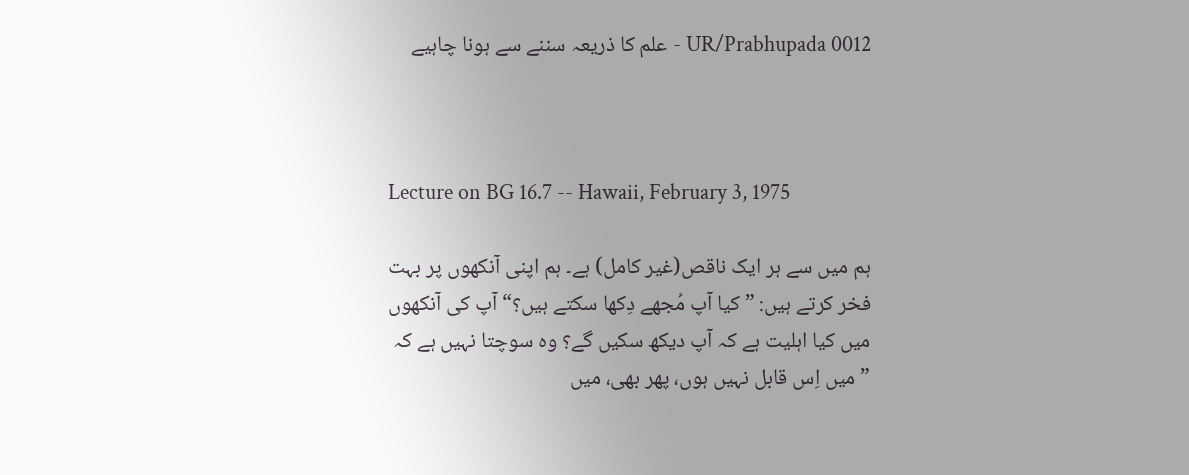UR/Prabhupada 0012 - علم کا ذریعہ سننے سے ہونا چاہیے



Lecture on BG 16.7 -- Hawaii, February 3, 1975

ہم میں سے ہر ایک ناقص(غیر کامل) ہے۔ ہم اپنی آنکھوں پر بہت فخر کرتے ہیں: ”کیا آپ مُجھے دِکھا سکتے ہیں؟“ آپ کی آنکھوں میں کیا اہلیت ہے کہ آپ دیکھ سکیں گے؟ وه سوچتا نہیں ہے کہ ”میں اِس قابل نہیں ہوں، پھر بھی، میں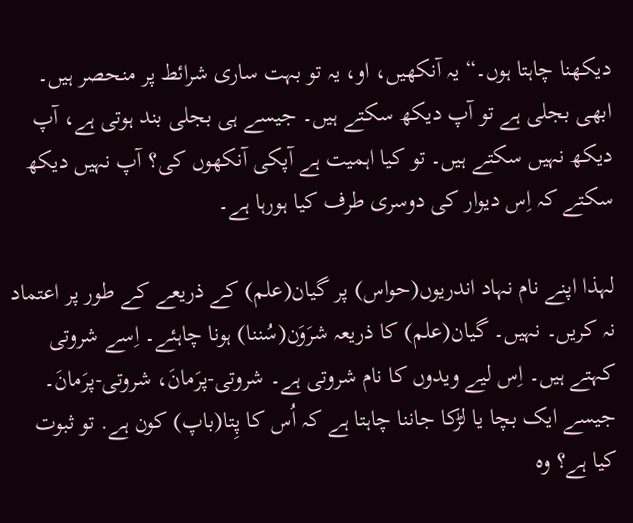دیکھنا چاہتا ہوں۔“ یہ آنکھیں، او، یہ تو بہت ساری شرائط پر منحصر ہیں۔ ابھی بجلی ہے تو آپ دیکھ سکتے ہیں۔ جيسے ہی بجلی بند ہوتی ہے، آپ ديکھ نہیں سکتے ہیں۔ تو کيا اہمیت ہے آپکی آنکھوں کی؟ آپ نہیں دیکھ سکتے کہ اِس دیوار کی دوسری طرف کیا ہورہا ہے۔

لہذا اپنے نام نہاد اندریوں(حواس) پر گيان(علم) کے ذریعے کے طور پر اعتماد نہ کريں۔ نہیں۔ گيان(علم) کا ذریعہ شرَوَن(سُننا) ہونا چاہئے۔ اِسے شروتی کہتے ہیں۔ اِس لیے ویدوں کا نام شروتی ہے۔ شروتی-پرَمانَ، شروتی-پرَمانَ۔ جیسے ایک بچا یا لڑکا جاننا چاہتا ہے کہ اُس کا پِتا(باپ) کون ہے. تو ثبوت کيا ہے؟ وه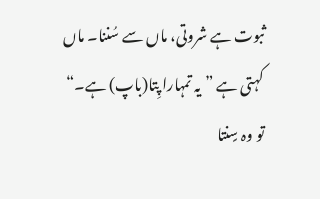ثبوت ہے شروتی، ماں سے سُننا۔ ماں کہتی ہے ”يہ تمہارا پِتا(باپ) ہے۔“ تو وہ سٍنتا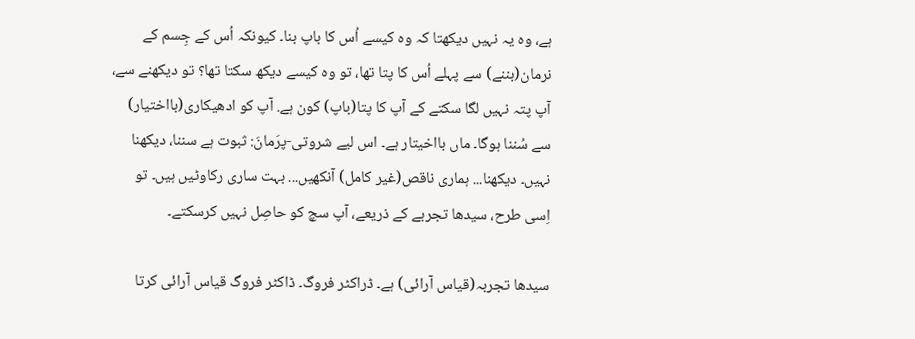ہے، وہ یہ نہیں دیکھتا کہ وہ کیسے اُس کا باپ بنا۔ کيونکہ اُس کے جِسم کے نرمان(بننے) سے پہلے اُس کا پتا تھا، تو وه کيسے دیکھ سکتا تھا؟ تو ديکھنے سے، آپ پتہ نہیں لگا سکتے کے آپ کا پتا(باپ) کون ہے. آپ کو ادھيکاری(بااختيار) سے سُننا ہوگا۔ ماں بااخيتار ہے۔ اس لیے شروتی-پرَمانَ: ثبوت ہے سننا، ديکھنا نہیں۔ ديکھنا... ہماری ناقص(غير کامل) آنکھيں... بہت ساری رکاوٹیں ہیں۔ تو اِسی طرح، سيدھا تجربے کے ذريعے، آپ سچ کو حاصِل نہیں کرسکتے۔

سيدھا تجربہ(قياس آرائی) ہے۔ ڈراکٹر فروگ۔ ڈاکڻر فروگ قیاس آرائی کرتا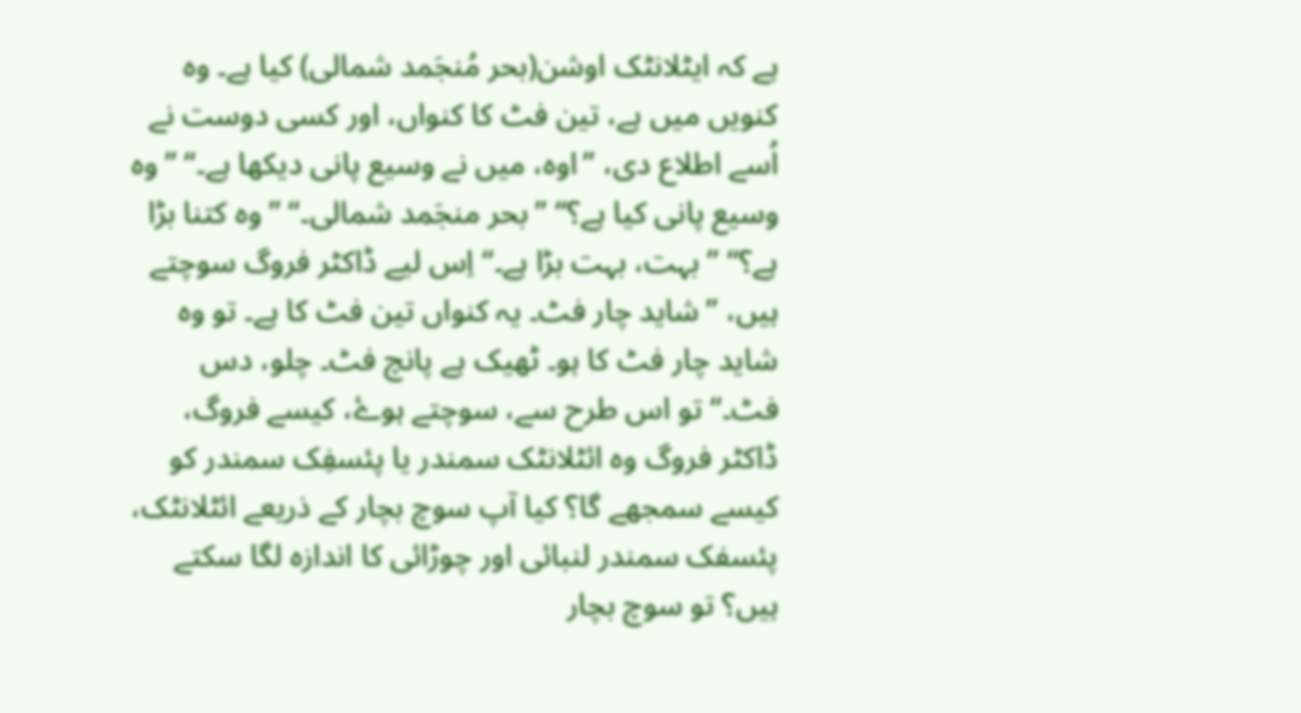ہے کہ ایٹلانٹک اوشن(بحر مُنجَمد شمالی) کیا ہے۔ وه کنويں میں ہے، تین فٹ کا کنواں، اور کسی دوست نے اُسے اطلاع دی، ”اوہ، میں نے وسیع پانی دیکھا ہے۔“ ”وہ وسیع پانی کیا ہے؟“ ”بحر منجَمد شمالی۔“ ”وه کتنا بڑا ہے؟“ ” بہت، بہت بڑا ہے۔“ اِس ليے ڈاکٹر فروگ سوچتے ہیں، ”شايد چار فٹ۔ یہ کنواں تین فٹ کا ہے۔ تو وہ شاید چار فٹ کا ہو۔ ٹھیک ہے پانچ فٹ۔ چلو، دس فٹ۔“ تو اس طرح سے، سوچتے ہوۓ، کيسے فروگ، ڈاکٹر فروگ وہ ائٹلانٹک سمندر يا پئسفِک سمندر کو کیسے سمجھے گا؟ کيا آپ سوچ بچار کے ذريعے ائٹلانٹک، پئسفک سمندر لنبائی اور چوڑائی کا اندازہ لگا سکتے ہیں؟ تو سوچ بچار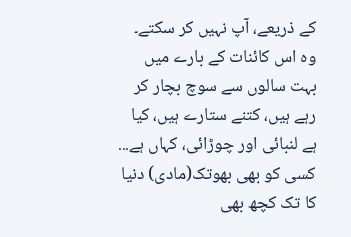کے ذریعے، آپ نہیں کر سکتے۔ وه اس کائنات کے بارے میں بہت سالوں سے سوچ بچار کر رہے ہیں، کتنے ستارے ہیں، کيا ہے لنبائی اور چوڑائی، کہاں ہے... کسی کو بھی بھوتک(مادی) دنيا کا تک کچھ بھی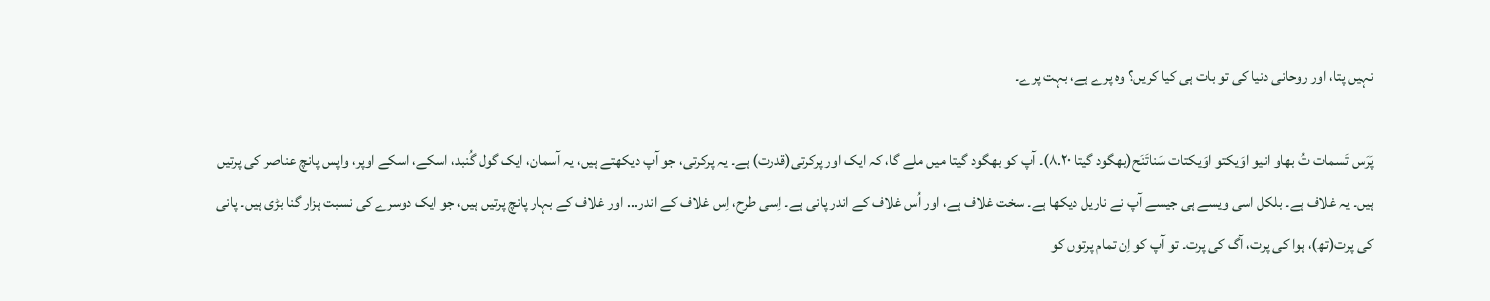نہیں پتا، اور روحانی دنیا کی تو بات ہی کیا کریں؟ وه پرے ہے، بہت پرے۔

پَرَس تَسمات تُ بھاو انيو اوَيکتو اوَیکتات سَناتَنَح(بھگود گيتا ٨.٢٠)۔ آپ کو بھگود گيتا میں ملے گا، کہ ايک اور پرکرتی(قدرت) ہے۔ یہ پرکرتی، جو آپ ديکھتے ہیں، یہ آسمان، ايک گول گُنبد، اسکے، اسکے اوپر، واپس پانچ عناصر کی پرتیں ہیں۔ یہ غلاف ہے۔ بلکل اسی ویسے ہی جيسے آپ نے ناریل دیکھا ہے۔ سخت غلاف ہے، اور اُس غلاف کے اندر پانی ہے۔ اِسی طرح، اِس غلاف کے اندر... اور غلاف کے بہار پانچ پرتیں ہیں، جو ايک دوسرے کی نسبت ہزار گنا بڑی ہیں۔ پانی کی پرت(تھ)، ہوا کی پرت، آگ کی پرت۔ تو آپ کو اِن تمام پرتوں کو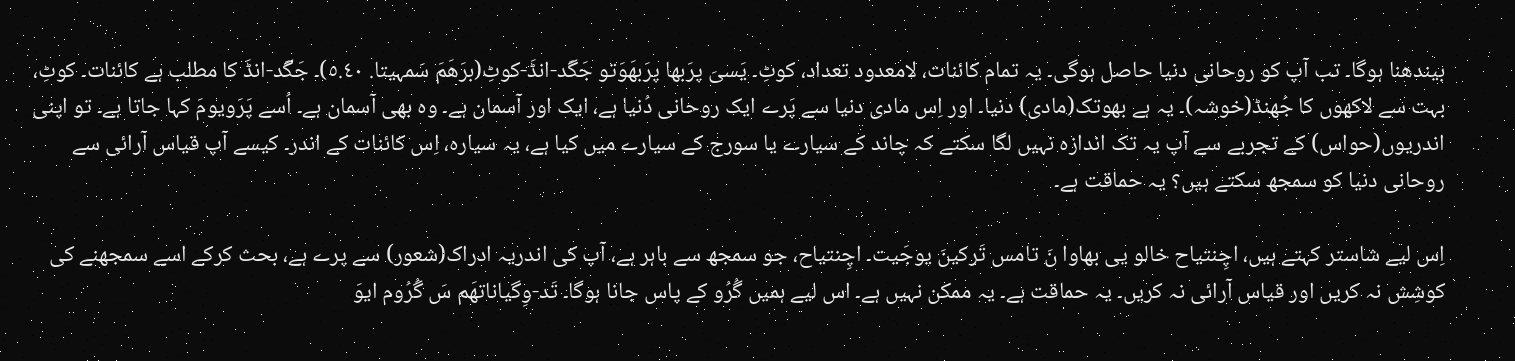بيندھنا ہوگا۔ تب آپ کو روحانی دنیا حاصل ہوگی۔ یہ تمام کائنات، لامعدود تعداد، کوٹِ۔ یَسیَ پرَبھا پرَبھَوَتو جَگَد-انڈَ-کوٹِ(برَھَمَ سَمہیتا. ٥.٤٠)۔ جَگَد-انڈَ کا مطلب ہے کائنات۔ کوٹِ، بہت سے لاکھوں کا جُھنڈ(خوشہ)۔ یہ ہے بھوتک(مادی) دنیا۔ اور اِس مادی دنيا سے پَرے ايک روحانی دُنیا ہے، ایک اور آسمان ہے۔ وه بھی آسمان ہے۔ اُسے پَرَويومَ کہا جاتا ہے۔ تو اپنی اندریوں(حواس) کے تجربے سے آپ یہ تک اندازہ نہیں لگا سکتے کہ چاند کے سیارے یا سورج کے سیارے میں کیا ہے، یہ سیارہ، اِس کائنات کے اندر۔ کیسے آپ قیاس آرائی سے روحانی دنیا کو سمجھ سکتے ہیں؟ یہ حماقت ہے۔

اِس لیے شاستر کہتے ہیں، اچِنتیاح خالو یی بھاوا نَ تامس تَرکینَ یوجَیت۔ اچِنتياح، جو سمجھ سے باہر ہے، آپ کی اندریہ ادراک(شعور) سے پرے ہے، بحث کرکے اسے سمجھنے کی کوشِش نہ کریں اور قياس آرائی نہ کریں۔ یہ حماقت ہے۔ یہ ممکن نہیں ہے۔ اس لیے ہمیں گُرُو کے پاس جانا ہوگا۔ تَد-وِگياناتھَم سَ گُرُوم ايوَ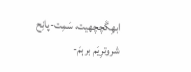ابھِگَچچھیت، سَمِت-پانِح شروترِيَم برہمَ-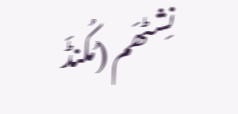نِشٹھَم (مُکُنڈَ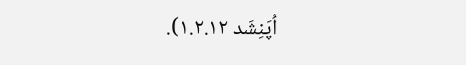اُپَنِشَد ١.٢.١٢).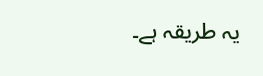یہ طریقہ ہے۔